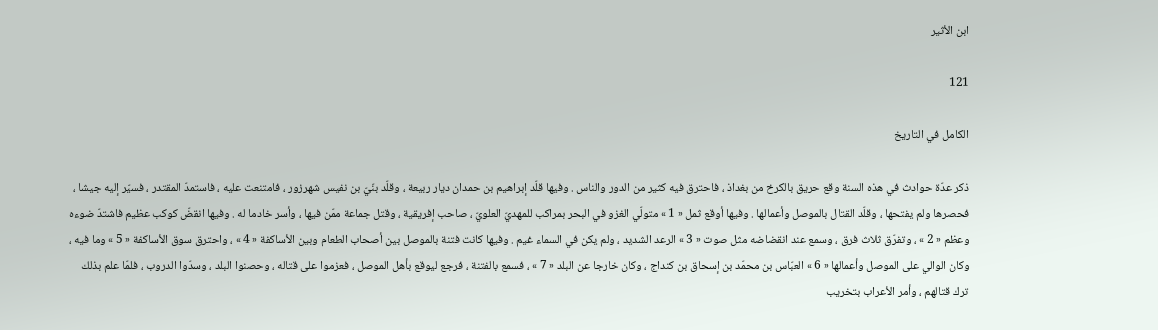ابن الأثير

121

الكامل في التاريخ

ذكر عدّة حوادث في هذه السنة وقع حريق بالكرخ من بغداذ ، فاحترق فيه كثير من الدور والناس . وفيها قلّد إبراهيم بن حمدان ديار ربيعة ، وقلّد بنّيّ بن نفيس شهرزور ، فامتنعت عليه ، فاستمدّ المقتدر ، فسيّر إليه جيشا ، فحصرها ولم يفتحها ، وقلّد القتال بالموصل وأعمالها . وفيها أوقع ثمل « 1 » متولّي الغزو في البحر بمراكب للمهديّ العلويّ ، صاحب إفريقية ، وقتل جماعة ممّن فيها ، وأسر خادما له . وفيها انقضّ كوكب عظيم فاشتدّ ضوءه وعظم « 2 » ، وتفرّق ثلاث فرق ، وسمع عند انقضاضه مثل صوت « 3 » الرعد الشديد ، ولم يكن في السماء غيم . وفيها كانت فتنة بالموصل بين أصحاب الطعام وبين الأساكفة « 4 » ، واحترق سوق الأساكفة « 5 » وما فيه ، وكان الوالي على الموصل وأعمالها « 6 » العبّاس بن محمّد بن إسحاق بن كنداج ، وكان خارجا عن البلد « 7 » ، فسمع بالفتنة ، فرجع ليوقع بأهل الموصل ، فعزموا على قتاله ، وحصنوا البلد ، وسدّوا الدروب ، فلمّا علم بذلك ترك قتالهم ، وأمر الأعراب بتخريب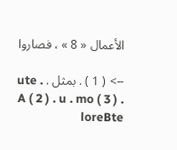الأعمال « 8 » ، فصاروا

--> ( 1 ) . بمثل . ute . A ( 2 ) . u . mo ( 3 ) . loreBte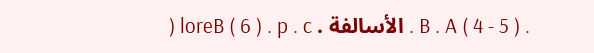. B . A ( 4 - 5 ) . الأسالفة . loreB ( 6 ) . p . c (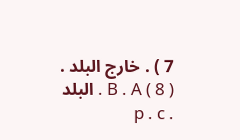7 ) . خارج البلد . B . A ( 8 ) . البلد . p . c